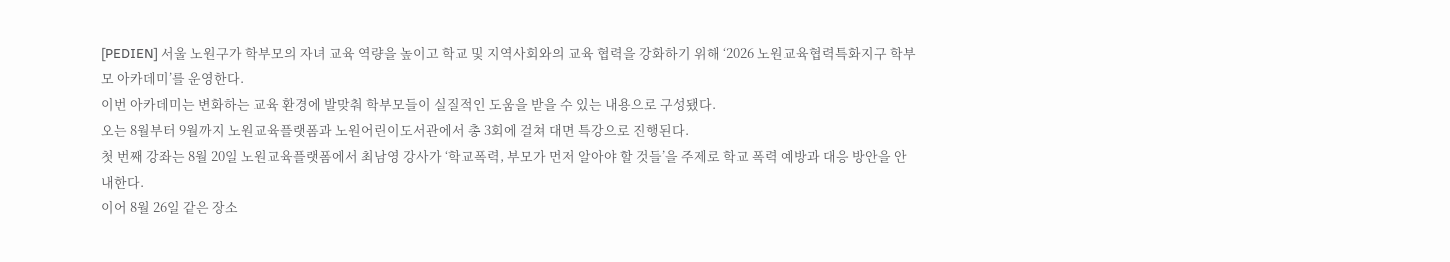[PEDIEN] 서울 노원구가 학부모의 자녀 교육 역량을 높이고 학교 및 지역사회와의 교육 협력을 강화하기 위해 ‘2026 노원교육협력특화지구 학부모 아카데미’를 운영한다.
이번 아카데미는 변화하는 교육 환경에 발맞춰 학부모들이 실질적인 도움을 받을 수 있는 내용으로 구성됐다.
오는 8월부터 9월까지 노원교육플랫폼과 노원어린이도서관에서 총 3회에 걸쳐 대면 특강으로 진행된다.
첫 번째 강좌는 8월 20일 노원교육플랫폼에서 최남영 강사가 ‘학교폭력, 부모가 먼저 알아야 할 것들’을 주제로 학교 폭력 예방과 대응 방안을 안내한다.
이어 8월 26일 같은 장소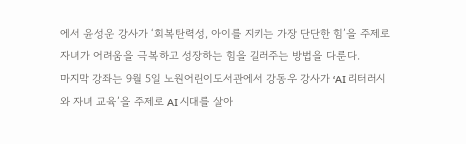에서 윤성운 강사가 ‘회복탄력성, 아이를 지키는 가장 단단한 힘’을 주제로 자녀가 어려움을 극복하고 성장하는 힘을 길러주는 방법을 다룬다.
마지막 강좌는 9월 5일 노원어린이도서관에서 강동우 강사가 ‘AI 리터러시와 자녀 교육’을 주제로 AI 시대를 살아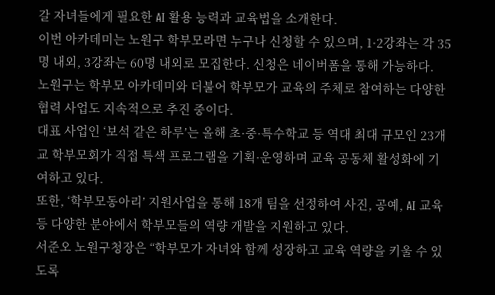갈 자녀들에게 필요한 AI 활용 능력과 교육법을 소개한다.
이번 아카데미는 노원구 학부모라면 누구나 신청할 수 있으며, 1·2강좌는 각 35명 내외, 3강좌는 60명 내외로 모집한다. 신청은 네이버폼을 통해 가능하다.
노원구는 학부모 아카데미와 더불어 학부모가 교육의 주체로 참여하는 다양한 협력 사업도 지속적으로 추진 중이다.
대표 사업인 ‘보석 같은 하루’는 올해 초·중·특수학교 등 역대 최대 규모인 23개교 학부모회가 직접 특색 프로그램을 기획·운영하며 교육 공동체 활성화에 기여하고 있다.
또한, ‘학부모동아리’ 지원사업을 통해 18개 팀을 선정하여 사진, 공예, AI 교육 등 다양한 분야에서 학부모들의 역량 개발을 지원하고 있다.
서준오 노원구청장은 “학부모가 자녀와 함께 성장하고 교육 역량을 키울 수 있도록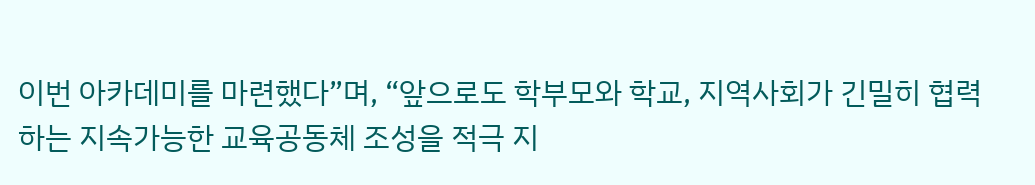이번 아카데미를 마련했다”며, “앞으로도 학부모와 학교, 지역사회가 긴밀히 협력하는 지속가능한 교육공동체 조성을 적극 지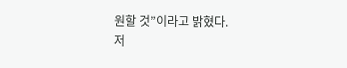원할 것”이라고 밝혔다.
저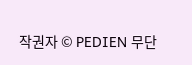작권자 © PEDIEN 무단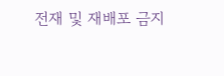전재 및 재배포 금지